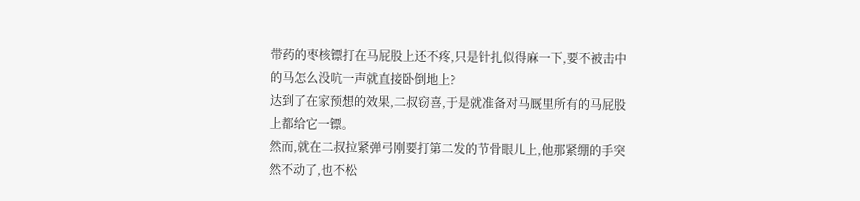带药的枣核镖打在马屁股上还不疼,只是针扎似得麻一下,要不被击中的马怎么没吭一声就直接卧倒地上?
达到了在家预想的效果,二叔窃喜,于是就准备对马厩里所有的马屁股上都给它一镖。
然而,就在二叔拉紧弹弓刚要打第二发的节骨眼儿上,他那紧绷的手突然不动了,也不松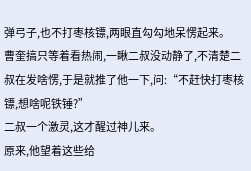弹弓子,也不打枣核镖,两眼直勾勾地呆愣起来。
曹奎搞只等着看热闹,一瞅二叔没动静了,不清楚二叔在发啥愣,于是就推了他一下,问:“不赶快打枣核镖,想啥呢铁锤?”
二叔一个激灵,这才醒过神儿来。
原来,他望着这些给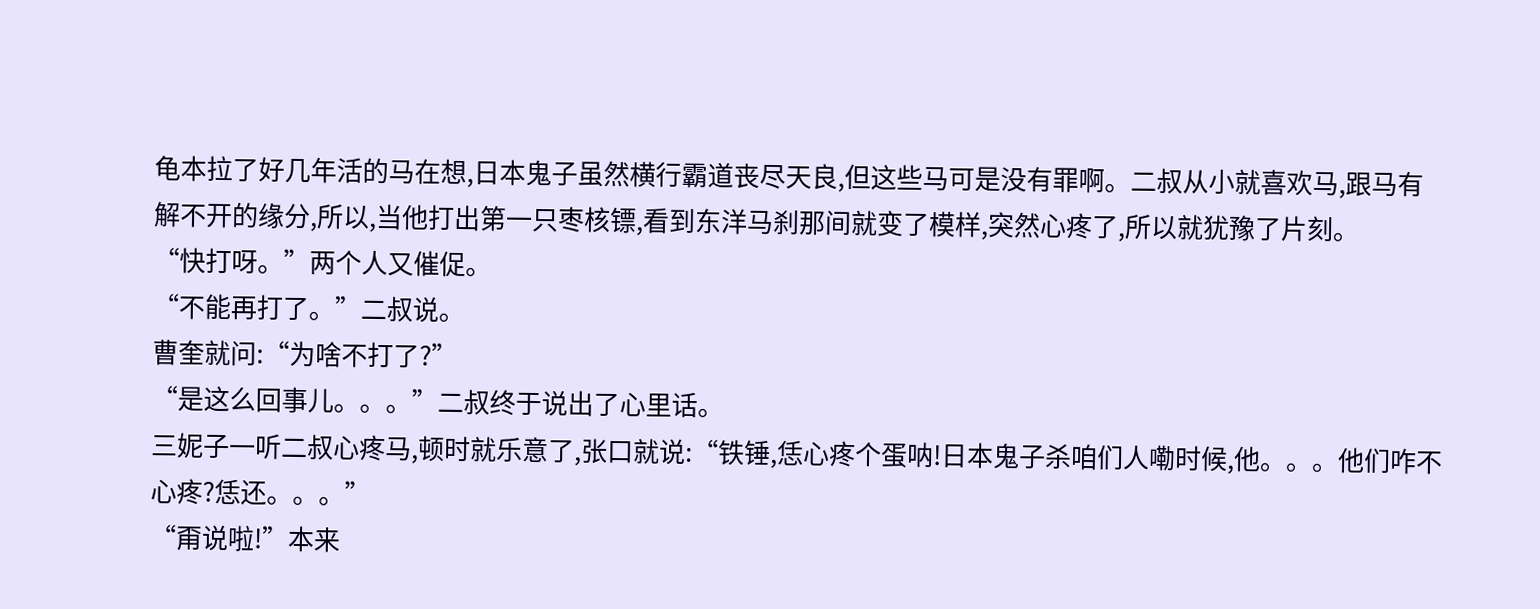龟本拉了好几年活的马在想,日本鬼子虽然横行霸道丧尽天良,但这些马可是没有罪啊。二叔从小就喜欢马,跟马有解不开的缘分,所以,当他打出第一只枣核镖,看到东洋马刹那间就变了模样,突然心疼了,所以就犹豫了片刻。
“快打呀。”两个人又催促。
“不能再打了。”二叔说。
曹奎就问:“为啥不打了?”
“是这么回事儿。。。”二叔终于说出了心里话。
三妮子一听二叔心疼马,顿时就乐意了,张口就说:“铁锤,恁心疼个蛋呐!日本鬼子杀咱们人嘞时候,他。。。他们咋不心疼?恁还。。。”
“甭说啦!”本来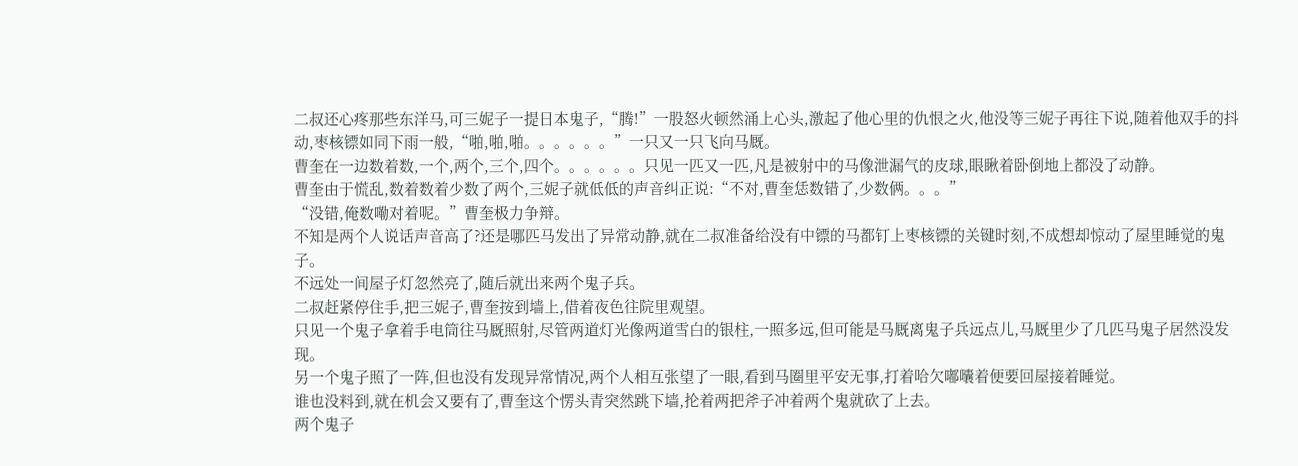二叔还心疼那些东洋马,可三妮子一提日本鬼子,“腾!”一股怒火顿然涌上心头,激起了他心里的仇恨之火,他没等三妮子再往下说,随着他双手的抖动,枣核镖如同下雨一般,“啪,啪,啪。。。。。。”一只又一只飞向马厩。
曹奎在一边数着数,一个,两个,三个,四个。。。。。。只见一匹又一匹,凡是被射中的马像泄漏气的皮球,眼瞅着卧倒地上都没了动静。
曹奎由于慌乱,数着数着少数了两个,三妮子就低低的声音纠正说:“不对,曹奎恁数错了,少数俩。。。”
“没错,俺数嘞对着呢。”曹奎极力争辩。
不知是两个人说话声音高了?还是哪匹马发出了异常动静,就在二叔准备给没有中镖的马都钉上枣核镖的关键时刻,不成想却惊动了屋里睡觉的鬼子。
不远处一间屋子灯忽然亮了,随后就出来两个鬼子兵。
二叔赶紧停住手,把三妮子,曹奎按到墙上,借着夜色往院里观望。
只见一个鬼子拿着手电筒往马厩照射,尽管两道灯光像两道雪白的银柱,一照多远,但可能是马厩离鬼子兵远点儿,马厩里少了几匹马鬼子居然没发现。
另一个鬼子照了一阵,但也没有发现异常情况,两个人相互张望了一眼,看到马圈里平安无事,打着哈欠嘟囔着便要回屋接着睡觉。
谁也没料到,就在机会又要有了,曹奎这个愣头青突然跳下墙,抡着两把斧子冲着两个鬼就砍了上去。
两个鬼子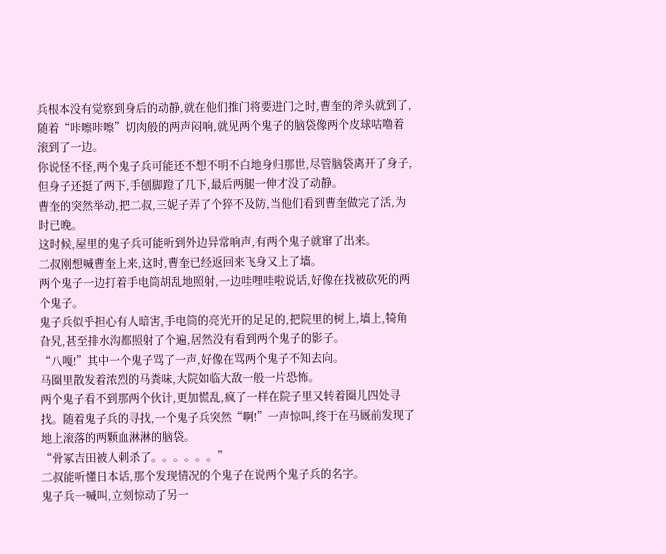兵根本没有觉察到身后的动静,就在他们推门将要进门之时,曹奎的斧头就到了,随着“咔嚓咔嚓”切肉般的两声闷响,就见两个鬼子的脑袋像两个皮球咕噜着滚到了一边。
你说怪不怪,两个鬼子兵可能还不想不明不白地身归那世,尽管脑袋离开了身子,但身子还挺了两下,手刨脚蹬了几下,最后两腿一伸才没了动静。
曹奎的突然举动,把二叔,三妮子弄了个猝不及防,当他们看到曹奎做完了活,为时已晚。
这时候,屋里的鬼子兵可能听到外边异常响声,有两个鬼子就窜了出来。
二叔刚想喊曹奎上来,这时,曹奎已经返回来飞身又上了墙。
两个鬼子一边打着手电筒胡乱地照射,一边哇哩哇啦说话,好像在找被砍死的两个鬼子。
鬼子兵似乎担心有人暗害,手电筒的亮光开的足足的,把院里的树上,墙上,犄角旮旯,甚至排水沟都照射了个遍,居然没有看到两个鬼子的影子。
“八嘎!”其中一个鬼子骂了一声,好像在骂两个鬼子不知去向。
马圈里散发着浓烈的马粪味,大院如临大敌一般一片恐怖。
两个鬼子看不到那两个伙计,更加慌乱,疯了一样在院子里又转着圈儿四处寻找。随着鬼子兵的寻找,一个鬼子兵突然“啊!”一声惊叫,终于在马厩前发现了地上滚落的两颗血淋淋的脑袋。
“骨冢吉田被人刺杀了。。。。。。”
二叔能听懂日本话,那个发现情况的个鬼子在说两个鬼子兵的名字。
鬼子兵一喊叫,立刻惊动了另一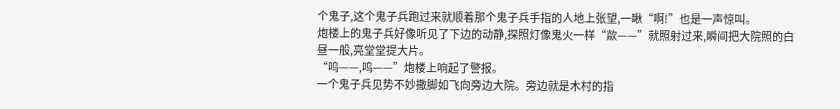个鬼子,这个鬼子兵跑过来就顺着那个鬼子兵手指的人地上张望,一瞅“啊!”也是一声惊叫。
炮楼上的鬼子兵好像听见了下边的动静,探照灯像鬼火一样“歘——”就照射过来,瞬间把大院照的白昼一般,亮堂堂提大片。
“呜——,呜——”炮楼上响起了警报。
一个鬼子兵见势不妙撒脚如飞向旁边大院。旁边就是木村的指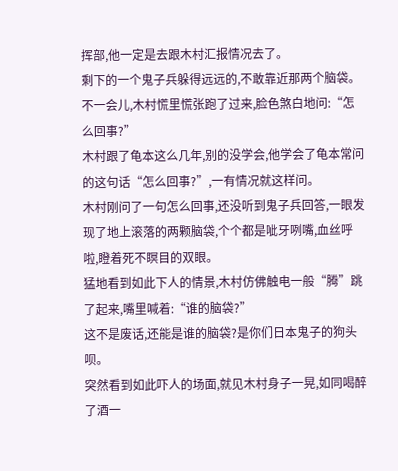挥部,他一定是去跟木村汇报情况去了。
剩下的一个鬼子兵躲得远远的,不敢靠近那两个脑袋。
不一会儿,木村慌里慌张跑了过来,脸色煞白地问:“怎么回事?”
木村跟了龟本这么几年,别的没学会,他学会了龟本常问的这句话“怎么回事?”,一有情况就这样问。
木村刚问了一句怎么回事,还没听到鬼子兵回答,一眼发现了地上滚落的两颗脑袋,个个都是呲牙咧嘴,血丝呼啦,瞪着死不瞑目的双眼。
猛地看到如此下人的情景,木村仿佛触电一般“腾”跳了起来,嘴里喊着:“谁的脑袋?”
这不是废话,还能是谁的脑袋?是你们日本鬼子的狗头呗。
突然看到如此吓人的场面,就见木村身子一晃,如同喝醉了酒一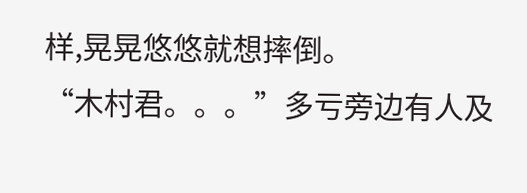样,晃晃悠悠就想摔倒。
“木村君。。。”多亏旁边有人及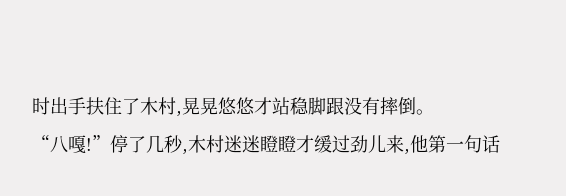时出手扶住了木村,晃晃悠悠才站稳脚跟没有摔倒。
“八嘎!”停了几秒,木村迷迷瞪瞪才缓过劲儿来,他第一句话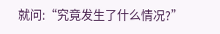就问:“究竟发生了什么情况?”